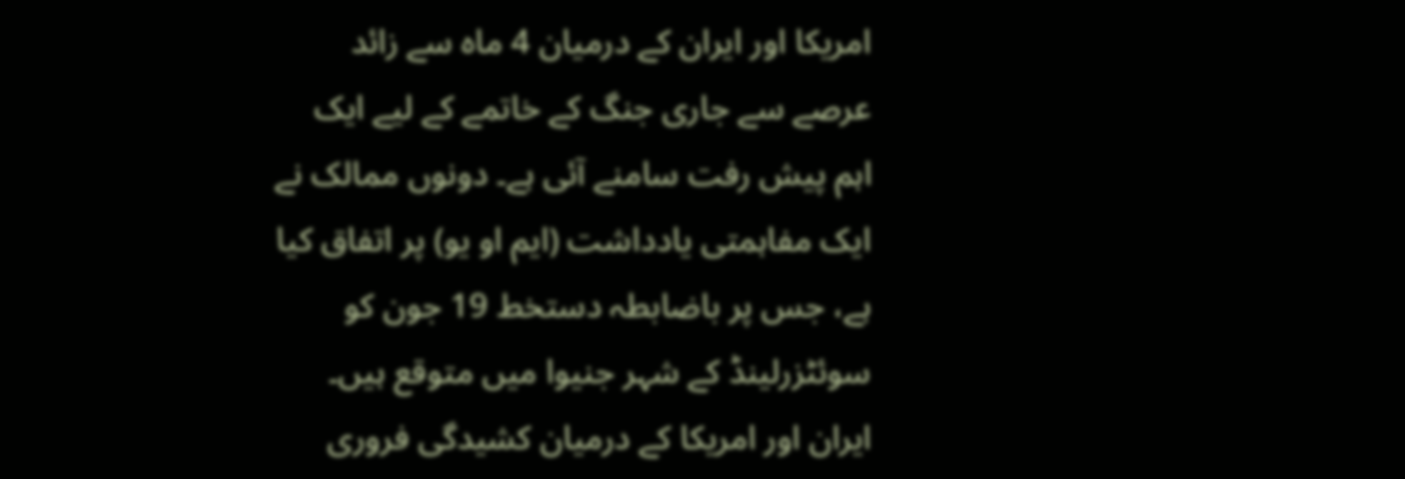امریکا اور ایران کے درمیان 4 ماہ سے زائد عرصے سے جاری جنگ کے خاتمے کے لیے ایک اہم پیش رفت سامنے آئی ہے۔ دونوں ممالک نے ایک مفاہمتی یادداشت (ایم او یو) پر اتفاق کیا ہے، جس پر باضابطہ دستخط 19 جون کو سوئٹزرلینڈ کے شہر جنیوا میں متوقع ہیں۔
ایران اور امریکا کے درمیان کشیدگی فروری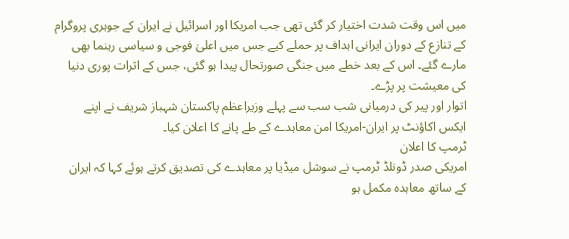میں اس وقت شدت اختیار کر گئی تھی جب امریکا اور اسرائیل نے ایران کے جوہری پروگرام کے تنازع کے دوران ایرانی اہداف پر حملے کیے جس میں اعلیٰ فوجی و سیاسی رہنما بھی مارے گئے۔ اس کے بعد خطے میں جنگی صورتحال پیدا ہو گئی، جس کے اثرات پوری دنیا کی معیشت پر پڑے۔
اتوار اور پیر کی درمیانی شب سب سے پہلے وزیراعظم پاکستان شہباز شریف نے اپنے ایکس اکاؤنٹ پر ایران-امریکا امن معاہدے کے طے پانے کا اعلان کیا۔
ٹرمپ کا اعلان
امریکی صدر ڈونلڈ ٹرمپ نے سوشل میڈیا پر معاہدے کی تصدیق کرتے ہوئے کہا کہ ایران کے ساتھ معاہدہ مکمل ہو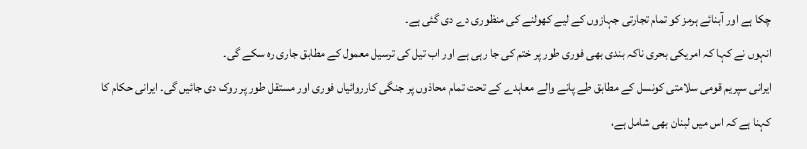چکا ہے اور آبنائے ہرمز کو تمام تجارتی جہازوں کے لیے کھولنے کی منظوری دے دی گئی ہے۔
انہوں نے کہا کہ امریکی بحری ناکہ بندی بھی فوری طور پر ختم کی جا رہی ہے اور اب تیل کی ترسیل معمول کے مطابق جاری رہ سکے گی۔
ایرانی سپریم قومی سلامتی کونسل کے مطابق طے پانے والے معاہدے کے تحت تمام محاذوں پر جنگی کارروائیاں فوری اور مستقل طور پر روک دی جائیں گی۔ ایرانی حکام کا کہنا ہے کہ اس میں لبنان بھی شامل ہے،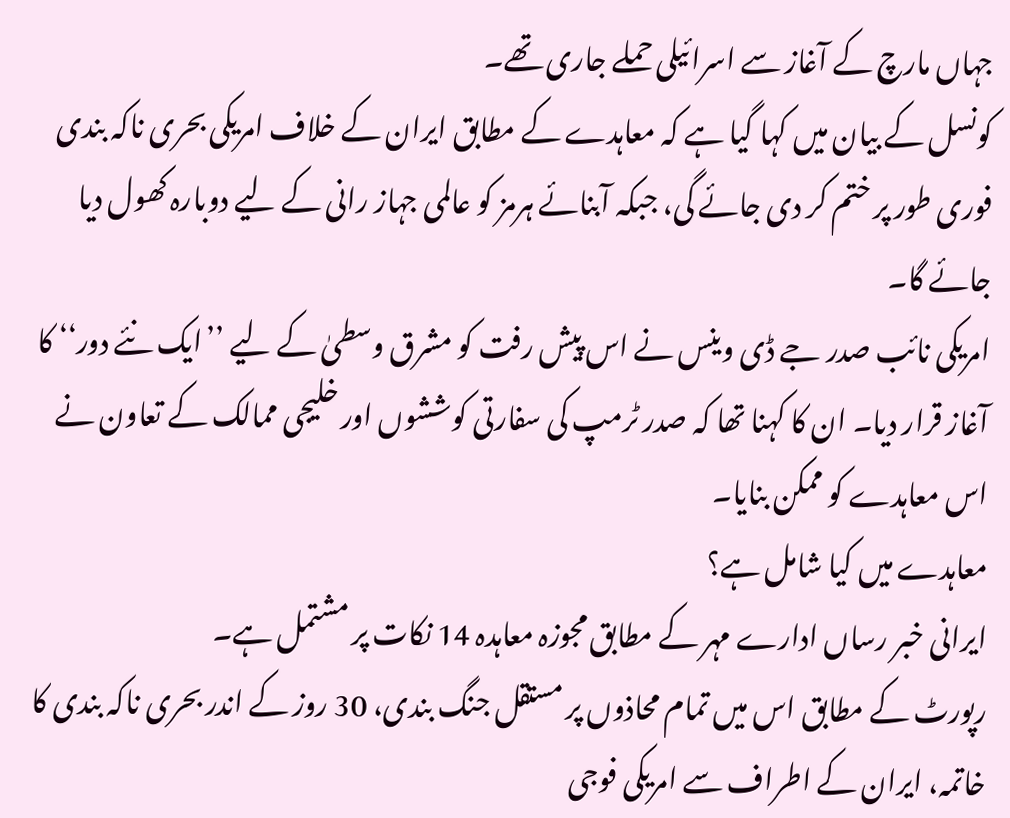جہاں مارچ کے آغاز سے اسرائیلی حملے جاری تھے۔
کونسل کے بیان میں کہا گیا ہے کہ معاہدے کے مطابق ایران کے خلاف امریکی بحری ناکہ بندی فوری طور پر ختم کر دی جائے گی، جبکہ آبنائے ہرمز کو عالمی جہاز رانی کے لیے دوبارہ کھول دیا جائے گا۔
امریکی نائب صدر جے ڈی وینس نے اس پیش رفت کو مشرق وسطیٰ کے لیے ’’ایک نئے دور‘‘ کا آغاز قرار دیا۔ ان کا کہنا تھا کہ صدر ٹرمپ کی سفارتی کوششوں اور خلیجی ممالک کے تعاون نے اس معاہدے کو ممکن بنایا۔
معاہدے میں کیا شامل ہے؟
ایرانی خبر رساں ادارے مہر کے مطابق مجوزہ معاہدہ 14 نکات پر مشتمل ہے۔
رپورٹ کے مطابق اس میں تمام محاذوں پر مستقل جنگ بندی، 30 روز کے اندر بحری ناکہ بندی کا خاتمہ، ایران کے اطراف سے امریکی فوجی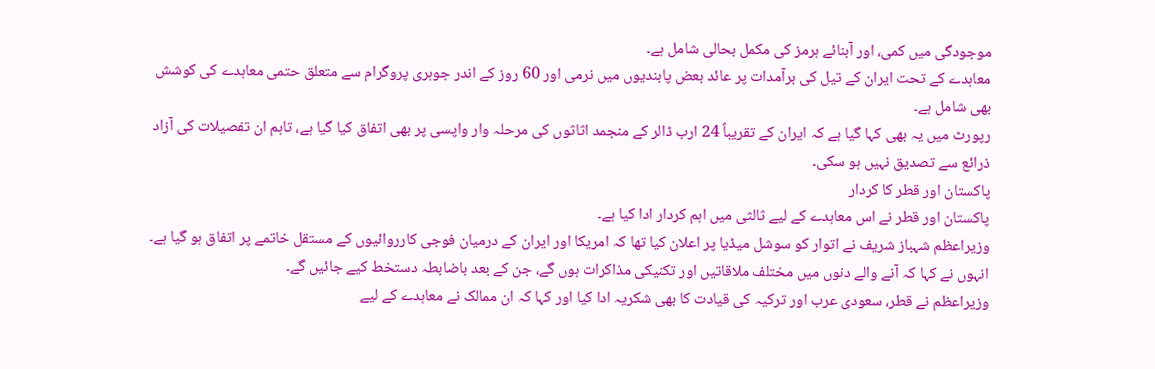موجودگی میں کمی، اور آبنائے ہرمز کی مکمل بحالی شامل ہے۔
معاہدے کے تحت ایران کے تیل کی برآمدات پر عائد بعض پابندیوں میں نرمی اور 60 روز کے اندر جوہری پروگرام سے متعلق حتمی معاہدے کی کوشش بھی شامل ہے۔
رپورٹ میں یہ بھی کہا گیا ہے کہ ایران کے تقریباً 24 ارب ڈالر کے منجمد اثاثوں کی مرحلہ وار واپسی پر بھی اتفاق کیا گیا ہے، تاہم ان تفصیلات کی آزاد ذرائع سے تصدیق نہیں ہو سکی۔
پاکستان اور قطر کا کردار
پاکستان اور قطر نے اس معاہدے کے لیے ثالثی میں اہم کردار ادا کیا ہے۔
وزیراعظم شہباز شریف نے اتوار کو سوشل میڈیا پر اعلان کیا تھا کہ امریکا اور ایران کے درمیان فوجی کارروائیوں کے مستقل خاتمے پر اتفاق ہو گیا ہے۔ انہوں نے کہا کہ آنے والے دنوں میں مختلف ملاقاتیں اور تکنیکی مذاکرات ہوں گے، جن کے بعد باضابطہ دستخط کیے جائیں گے۔
وزیراعظم نے قطر، سعودی عرب اور ترکیہ کی قیادت کا بھی شکریہ ادا کیا اور کہا کہ ان ممالک نے معاہدے کے لیے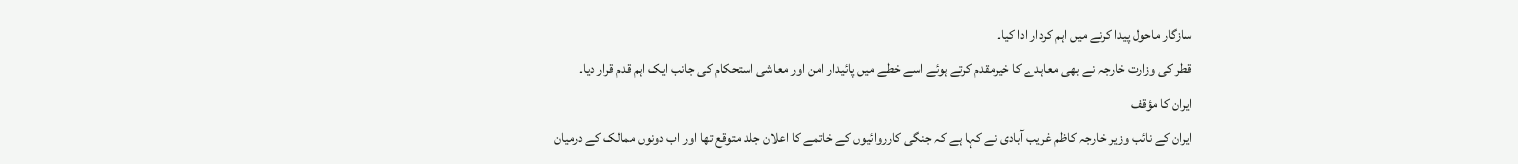سازگار ماحول پیدا کرنے میں اہم کردار ادا کیا۔
قطر کی وزارت خارجہ نے بھی معاہدے کا خیرمقدم کرتے ہوئے اسے خطے میں پائیدار امن اور معاشی استحکام کی جانب ایک اہم قدم قرار دیا۔
ایران کا مؤقف
ایران کے نائب وزیر خارجہ کاظم غریب آبادی نے کہا ہے کہ جنگی کارروائیوں کے خاتمے کا اعلان جلد متوقع تھا اور اب دونوں ممالک کے درمیان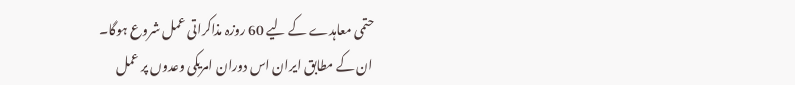حتمی معاہدے کے لیے 60 روزہ مذاکراتی عمل شروع ہوگا۔
ان کے مطابق ایران اس دوران امریکی وعدوں پر عمل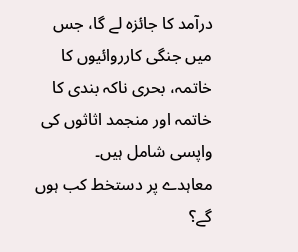درآمد کا جائزہ لے گا، جس میں جنگی کارروائیوں کا خاتمہ، بحری ناکہ بندی کا خاتمہ اور منجمد اثاثوں کی واپسی شامل ہیں۔
معاہدے پر دستخط کب ہوں گے؟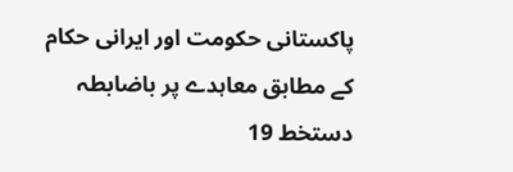پاکستانی حکومت اور ایرانی حکام کے مطابق معاہدے پر باضابطہ دستخط 19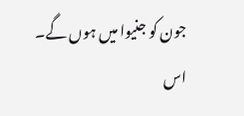جون کو جنیوا میں ہوں گے۔ اس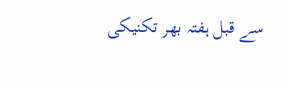سے قبل ہفتہ بھر تکنیکی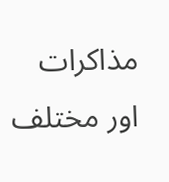مذاکرات اور مختلف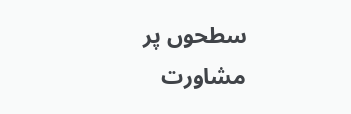سطحوں پر مشاورت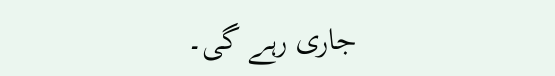جاری رہے گی۔